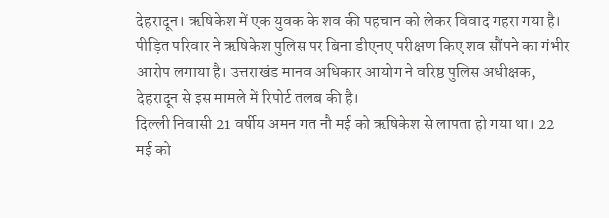देहरादून। ऋषिकेश में एक युवक के शव की पहचान को लेकर विवाद गहरा गया है। पीड़ित परिवार ने ऋषिकेश पुलिस पर बिना डीएनए परीक्षण किए शव सौंपने का गंभीर आरोप लगाया है। उत्तराखंड मानव अधिकार आयोग ने वरिष्ठ पुलिस अधीक्षक, देहरादून से इस मामले में रिपोर्ट तलब की है।
दिल्ली निवासी 21 वर्षीय अमन गत नौ मई को ऋषिकेश से लापता हो गया था। 22 मई को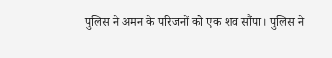पुलिस ने अमन के परिजनों को एक शव सौंपा। पुलिस ने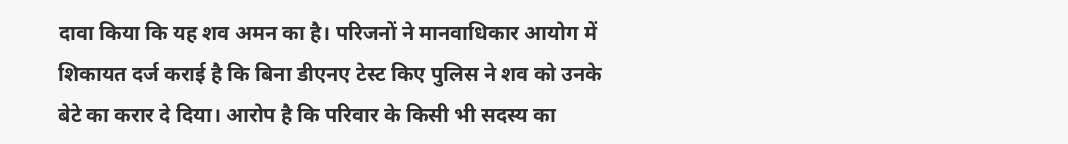दावा किया कि यह शव अमन का है। परिजनों ने मानवाधिकार आयोग में शिकायत दर्ज कराई है कि बिना डीएनए टेस्ट किए पुलिस ने शव को उनके बेटे का करार दे दिया। आरोप है कि परिवार के किसी भी सदस्य का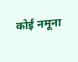कोई नमूना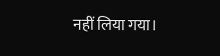नहीं लिया गया।